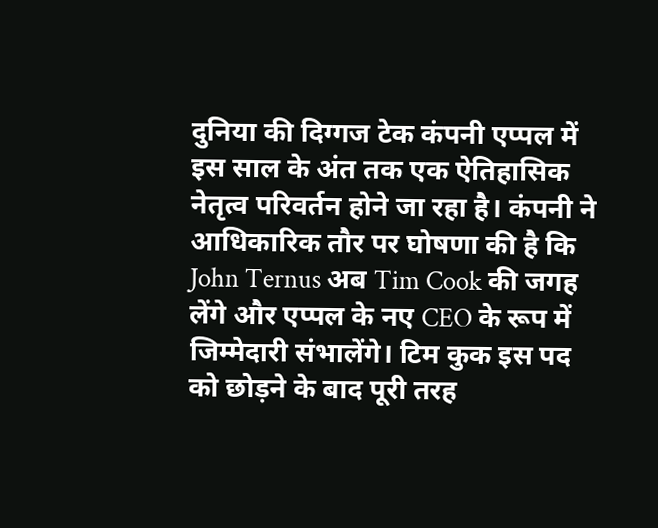दुनिया की दिग्गज टेक कंपनी एप्पल में इस साल के अंत तक एक ऐतिहासिक नेतृत्व परिवर्तन होने जा रहा है। कंपनी ने आधिकारिक तौर पर घोषणा की है कि John Ternus अब Tim Cook की जगह लेंगे और एप्पल के नए CEO के रूप में जिम्मेदारी संभालेंगे। टिम कुक इस पद को छोड़ने के बाद पूरी तरह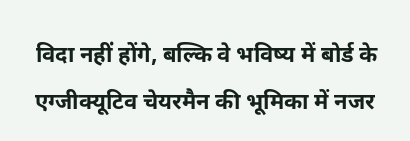विदा नहीं होंगे, बल्कि वे भविष्य में बोर्ड के एग्जीक्यूटिव चेयरमैन की भूमिका में नजर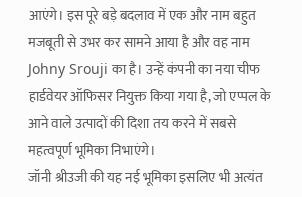आएंगे। इस पूरे बड़े बदलाव में एक और नाम बहुत मजबूती से उभर कर सामने आया है और वह नाम Johny Srouji का है। उन्हें कंपनी का नया चीफ हार्डवेयर ऑफिसर नियुक्त किया गया है, जो एप्पल के आने वाले उत्पादों की दिशा तय करने में सबसे महत्वपूर्ण भूमिका निभाएंगे।
जॉनी श्रीउजी की यह नई भूमिका इसलिए भी अत्यंत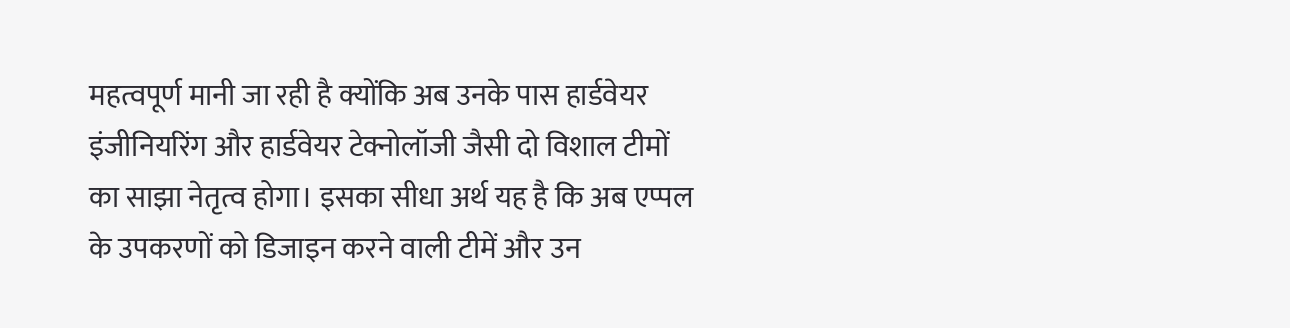महत्वपूर्ण मानी जा रही है क्योंकि अब उनके पास हार्डवेयर इंजीनियरिंग और हार्डवेयर टेक्नोलॉजी जैसी दो विशाल टीमों का साझा नेतृत्व होगा। इसका सीधा अर्थ यह है कि अब एप्पल के उपकरणों को डिजाइन करने वाली टीमें और उन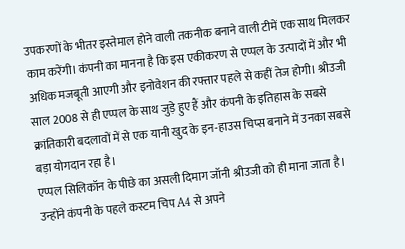उपकरणों के भीतर इस्तेमाल होने वाली तकनीक बनाने वाली टीमें एक साथ मिलकर काम करेंगी। कंपनी का मानना है कि इस एकीकरण से एप्पल के उत्पादों में और भी अधिक मजबूती आएगी और इनोवेशन की रफ्तार पहले से कहीं तेज होगी। श्रीउजी साल 2008 से ही एप्पल के साथ जुड़े हुए हैं और कंपनी के इतिहास के सबसे क्रांतिकारी बदलावों में से एक यानी खुद के इन-हाउस चिप्स बनाने में उनका सबसे बड़ा योगदान रहा है।
एप्पल सिलिकॉन के पीछे का असली दिमाग जॉनी श्रीउजी को ही माना जाता है। उन्होंने कंपनी के पहले कस्टम चिप A4 से अपने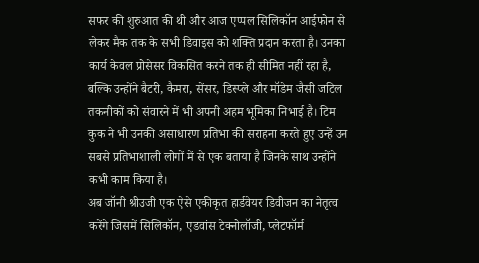सफर की शुरुआत की थी और आज एप्पल सिलिकॉन आईफोन से लेकर मैक तक के सभी डिवाइस को शक्ति प्रदान करता है। उनका कार्य केवल प्रोसेसर विकसित करने तक ही सीमित नहीं रहा है, बल्कि उन्होंने बैटरी, कैमरा, सेंसर, डिस्प्ले और मॉडेम जैसी जटिल तकनीकों को संवारने में भी अपनी अहम भूमिका निभाई है। टिम कुक ने भी उनकी असाधारण प्रतिभा की सराहना करते हुए उन्हें उन सबसे प्रतिभाशाली लोगों में से एक बताया है जिनके साथ उन्होंने कभी काम किया है।
अब जॉनी श्रीउजी एक ऐसे एकीकृत हार्डवेयर डिवीजन का नेतृत्व करेंगे जिसमें सिलिकॉन, एडवांस टेक्नोलॉजी, प्लेटफॉर्म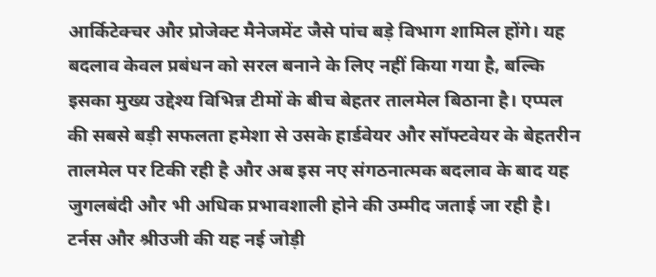आर्किटेक्चर और प्रोजेक्ट मैनेजमेंट जैसे पांच बड़े विभाग शामिल होंगे। यह बदलाव केवल प्रबंधन को सरल बनाने के लिए नहीं किया गया है, बल्कि इसका मुख्य उद्देश्य विभिन्न टीमों के बीच बेहतर तालमेल बिठाना है। एप्पल की सबसे बड़ी सफलता हमेशा से उसके हार्डवेयर और सॉफ्टवेयर के बेहतरीन तालमेल पर टिकी रही है और अब इस नए संगठनात्मक बदलाव के बाद यह जुगलबंदी और भी अधिक प्रभावशाली होने की उम्मीद जताई जा रही है। टर्नस और श्रीउजी की यह नई जोड़ी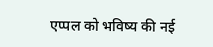एप्पल को भविष्य की नई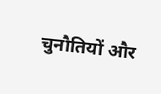चुनौतियों और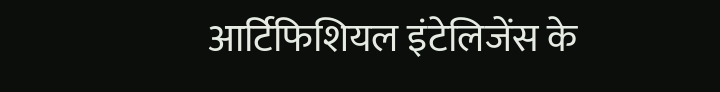आर्टिफिशियल इंटेलिजेंस के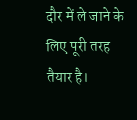दौर में ले जाने के लिए पूरी तरह तैयार है।